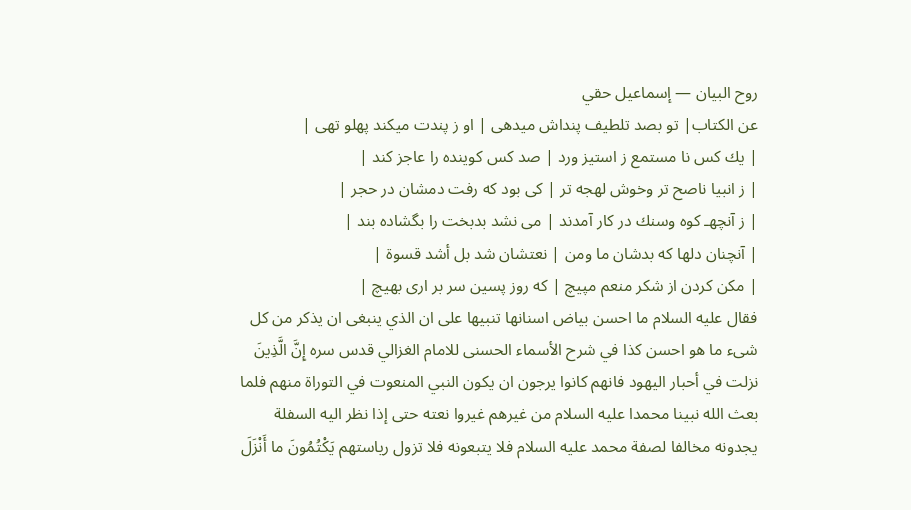روح البيان — إسماعيل حقي
عن الكتاب| تو بصد تلطيف پنداش ميدهى | او ز پندت ميكند پهلو تهى |
| يك كس نا مستمع ز استيز ورد | صد كس كوينده را عاجز كند |
| ز انبيا ناصح تر وخوش لهجه تر | كى بود كه رفت دمشان در حجر |
| ز آنچهـ كوه وسنك در كار آمدند | مى نشد بدبخت را بگشاده بند |
| آنچنان دلها كه بدشان ما ومن | نعتشان شد بل أشد قسوة |
| مكن كردن از شكر منعم مپيچ | كه روز پسين سر بر ارى بهيچ |
فقال عليه السلام ما احسن بياض اسنانها تنبيها على ان الذي ينبغى ان يذكر من كل شىء ما هو احسن كذا في شرح الأسماء الحسنى للامام الغزالي قدس سره إِنَّ الَّذِينَ نزلت في أحبار اليهود فانهم كانوا يرجون ان يكون النبي المنعوت في التوراة منهم فلما بعث الله نبينا محمدا عليه السلام من غيرهم غيروا نعته حتى إذا نظر اليه السفلة يجدونه مخالفا لصفة محمد عليه السلام فلا يتبعونه فلا تزول رياستهم يَكْتُمُونَ ما أَنْزَلَ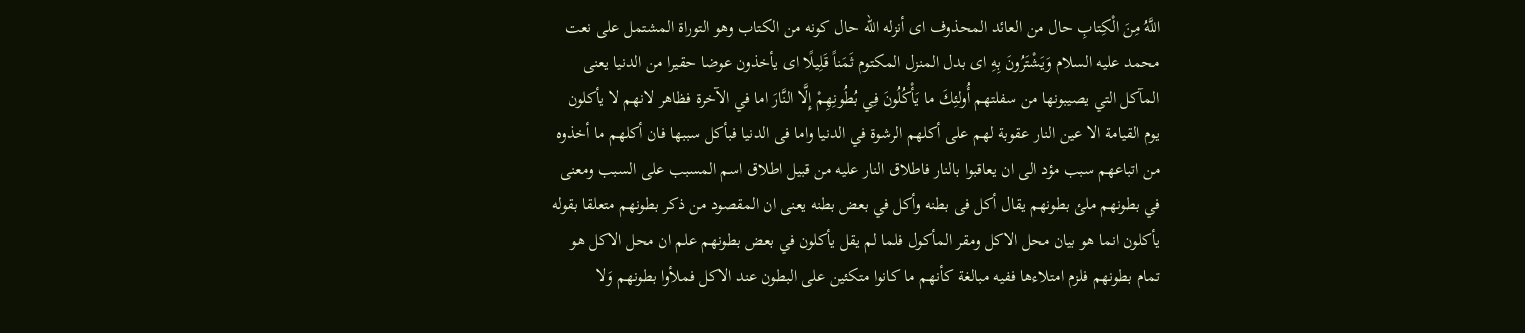اللَّهُ مِنَ الْكِتابِ حال من العائد المحذوف اى أنزله الله حال كونه من الكتاب وهو التوراة المشتمل على نعت محمد عليه السلام وَيَشْتَرُونَ بِهِ اى بدل المنزل المكتوم ثَمَناً قَلِيلًا اى يأخذون عوضا حقيرا من الدنيا يعنى المآكل التي يصيبونها من سفلتهم أُولئِكَ ما يَأْكُلُونَ فِي بُطُونِهِمْ إِلَّا النَّارَ اما في الآخرة فظاهر لانهم لا يأكلون يوم القيامة الا عين النار عقوبة لهم على أكلهم الرشوة في الدنيا واما فى الدنيا فبأكل سببها فان أكلهم ما أخذوه من اتباعهم سبب مؤد الى ان يعاقبوا بالنار فاطلاق النار عليه من قبيل اطلاق اسم المسبب على السبب ومعنى في بطونهم ملئ بطونهم يقال أكل فى بطنه وأكل في بعض بطنه يعنى ان المقصود من ذكر بطونهم متعلقا بقوله يأكلون انما هو بيان محل الاكل ومقر المأكول فلما لم يقل يأكلون في بعض بطونهم علم ان محل الاكل هو تمام بطونهم فلزم امتلاءها ففيه مبالغة كأنهم ما كانوا متكئين على البطون عند الاكل فملأوا بطونهم وَلا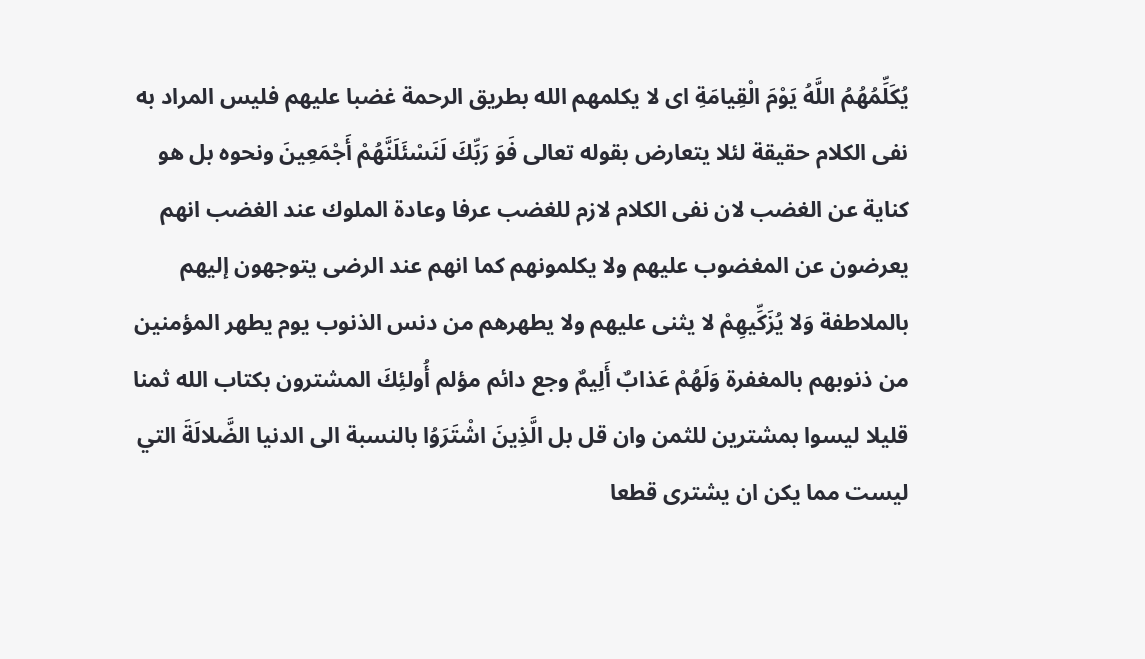يُكَلِّمُهُمُ اللَّهُ يَوْمَ الْقِيامَةِ اى لا يكلمهم الله بطريق الرحمة غضبا عليهم فليس المراد به نفى الكلام حقيقة لئلا يتعارض بقوله تعالى فَوَ رَبِّكَ لَنَسْئَلَنَّهُمْ أَجْمَعِينَ ونحوه بل هو كناية عن الغضب لان نفى الكلام لازم للغضب عرفا وعادة الملوك عند الغضب انهم يعرضون عن المغضوب عليهم ولا يكلمونهم كما انهم عند الرضى يتوجهون إليهم بالملاطفة وَلا يُزَكِّيهِمْ لا يثنى عليهم ولا يطهرهم من دنس الذنوب يوم يطهر المؤمنين من ذنوبهم بالمغفرة وَلَهُمْ عَذابٌ أَلِيمٌ وجع دائم مؤلم أُولئِكَ المشترون بكتاب الله ثمنا قليلا ليسوا بمشترين للثمن وان قل بل الَّذِينَ اشْتَرَوُا بالنسبة الى الدنيا الضَّلالَةَ التي ليست مما يكن ان يشترى قطعا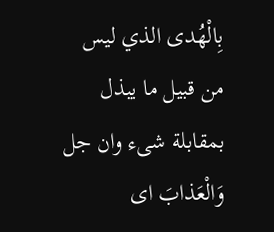بِالْهُدى الذي ليس من قبيل ما يبذل بمقابلة شىء وان جل وَالْعَذابَ اى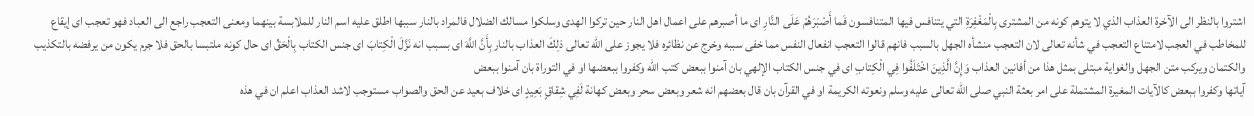اشتروا بالنظر الى الآخرة العذاب الذي لا يتوهم كونه من المشترى بِالْمَغْفِرَةِ التي يتنافس فيها المتنافسون فَما أَصْبَرَهُمْ عَلَى النَّارِ اى ما أصبرهم على اعمال اهل النار حين تركوا الهدى وسلكوا مسالك الضلال فالمراد بالنار سببها اطلق عليه اسم النار للملابسة بينهما ومعنى التعجب راجع الى العباد فهو تعجب اى إيقاع للمخاطب في العجب لامتناع التعجب في شأنه تعالى لان التعجب منشأه الجهل بالسبب فانهم قالوا التعجب انفعال النفس مما خفى سببه وخرج عن نظائره فلا يجوز على الله تعالى ذلِكَ العذاب بالنار بِأَنَّ اللَّهَ اى بسبب انه نَزَّلَ الْكِتابَ اى جنس الكتاب بِالْحَقِّ اى حال كونه ملتبسا بالحق فلا جرم يكون من يرفضه بالتكذيب والكتمان ويركب متن الجهل والغواية مبتلى بمثل هذا من أفانين العذاب وَإِنَّ الَّذِينَ اخْتَلَفُوا فِي الْكِتابِ اى في جنس الكتاب الإلهي بان آمنوا ببعض كتب الله وكفروا ببعضها او في التوراة بان آمنوا ببعض
آياتها وكفروا ببعض كالآيات المغيرة المشتملة على امر بعثة النبي صلى الله تعالى عليه وسلم ونعوته الكريمة او في القرآن بان قال بعضهم انه شعر وبعض سحر وبعض كهانة لَفِي شِقاقٍ بَعِيدٍ اى خلاف بعيد عن الحق والصواب مستوجب لاشد العذاب اعلم ان في هذه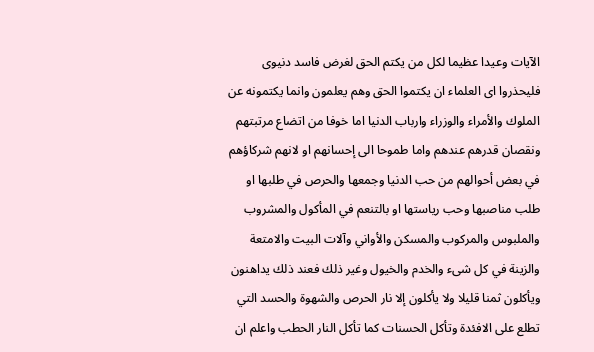الآيات وعيدا عظيما لكل من يكتم الحق لغرض فاسد دنيوى فليحذروا اى العلماء ان يكتموا الحق وهم يعلمون وانما يكتمونه عن الملوك والأمراء والوزراء وارباب الدنيا اما خوفا من اتضاع مرتبتهم ونقصان قدرهم عندهم واما طموحا الى إحسانهم او لانهم شركاؤهم في بعض أحوالهم من حب الدنيا وجمعها والحرص في طلبها او طلب مناصبها وحب رياستها او بالتنعم في المأكول والمشروب والملبوس والمركوب والمسكن والأواني وآلات البيت والامتعة والزينة في كل شىء والخدم والخيول وغير ذلك فعند ذلك يداهنون ويأكلون ثمنا قليلا ولا يأكلون إلا نار الحرص والشهوة والحسد التي تطلع على الافئدة وتأكل الحسنات كما تأكل النار الحطب واعلم ان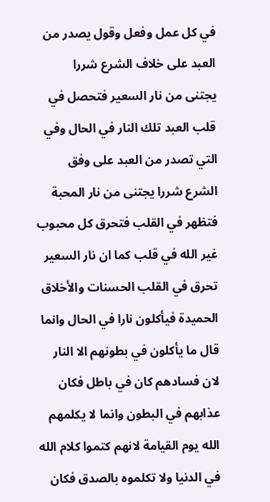في كل عمل وفعل وقول يصدر من العبد على خلاف الشرع شررا
يجتنى من نار السعير فتحصل في قلب العبد تلك النار في الحال وفي التي تصدر من العبد على وفق الشرع شررا يجتنى من نار المحبة فتظهر في القلب فتحرق كل محبوب غير الله في قلب كما ان نار السعير تحرق في القلب الحسنات والأخلاق الحميدة فيأكلون نارا في الحال وانما قال ما يأكلون في بطونهم الا النار لان فسادهم كان في باطل فكان عذابهم في البطون وانما لا يكلمهم الله يوم القيامة لانهم كتموا كلام الله في الدنيا ولا تكلموه بالصدق فكان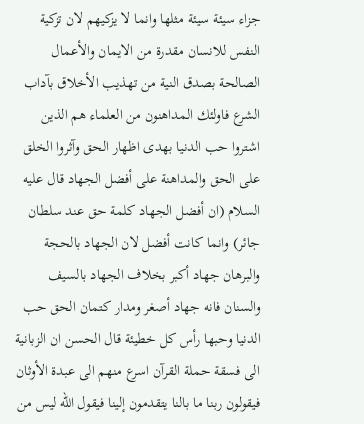جزاء سيئة سيئة مثلها وانما لا يزكيهم لان تزكية النفس للانسان مقدرة من الايمان والأعمال الصالحة بصدق النية من تهذيب الأخلاق بآداب الشرع فاولئك المداهنون من العلماء هم الذين اشتروا حب الدنيا بهدى اظهار الحق وآثروا الخلق على الحق والمداهنة على أفضل الجهاد قال عليه السلام (ان أفضل الجهاد كلمة حق عند سلطان جائر) وانما كانت أفضل لان الجهاد بالحجة والبرهان جهاد أكبر بخلاف الجهاد بالسيف والسنان فانه جهاد أصغر ومدار كتمان الحق حب الدنيا وحبها رأس كل خطيئة قال الحسن ان الزبانية الى فسقة حملة القرآن اسرع منهم الى عبدة الأوثان فيقولون ربنا ما بالنا يتقدمون إلينا فيقول الله ليس من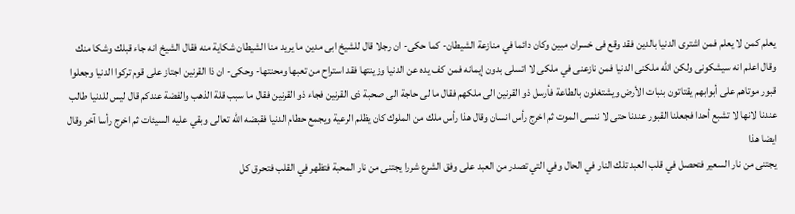يعلم كمن لا يعلم فمن اشترى الدنيا بالدين فقد وقع فى خسران مبين وكان دائما في منازعة الشيطان- كما حكى- ان رجلا قال للشيخ ابى مدين ما يريد منا الشيطان شكاية منه فقال الشيخ انه جاء قبلك وشكا منك وقال اعلم انه سيشكونى ولكن الله ملكنى الدنيا فمن نازعنى في ملكى لا اتسلى بدون إيمانه فمن كف يده عن الدنيا وزينتها فقد استراح من تعبها ومحنتها- وحكى- ان ذا القرنين اجتاز على قوم تركوا الدنيا وجعلوا قبور موتاهم على أبوابهم يقتاتون بنبات الأرض ويشتغلون بالطاعة فأرسل ذو القرنين الى ملكهم فقال ما لى حاجة الى صحبة ذى القرنين فجاء ذو القرنين فقال ما سبب قلة الذهب والفضة عندكم قال ليس للدنيا طالب عندنا لانها لا تشبع أحدا فجعلنا القبور عندنا حتى لا ننسى الموت ثم اخرج رأس انسان وقال هذا رأس ملك من الملوك كان يظلم الرعية ويجمع حطام الدنيا فقبضه الله تعالى وبقي عليه السيئات ثم اخرج رأسا آخر وقال ايضا هذا
يجتنى من نار السعير فتحصل في قلب العبد تلك النار في الحال وفي التي تصدر من العبد على وفق الشرع شررا يجتنى من نار المحبة فتظهر في القلب فتحرق كل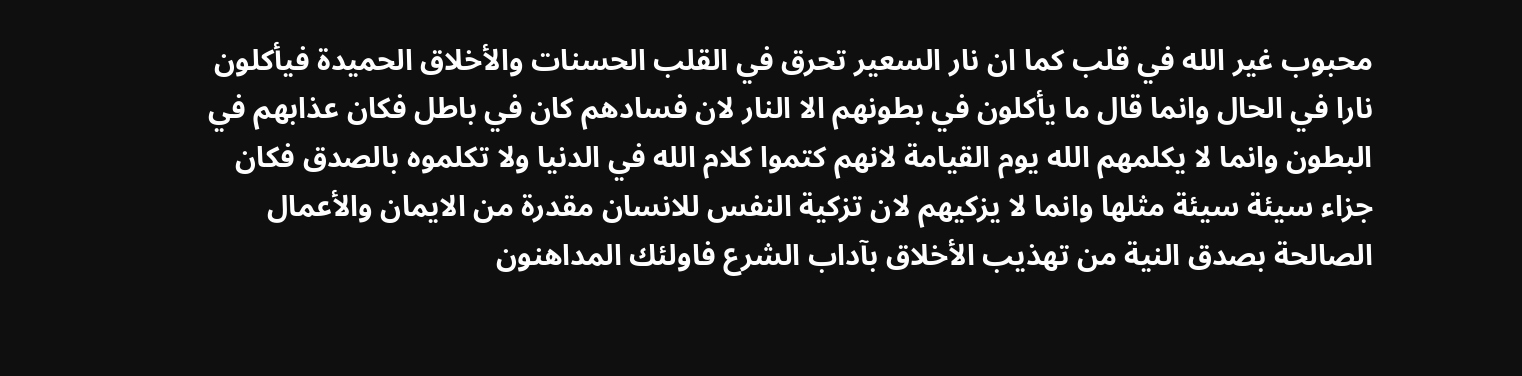محبوب غير الله في قلب كما ان نار السعير تحرق في القلب الحسنات والأخلاق الحميدة فيأكلون نارا في الحال وانما قال ما يأكلون في بطونهم الا النار لان فسادهم كان في باطل فكان عذابهم في البطون وانما لا يكلمهم الله يوم القيامة لانهم كتموا كلام الله في الدنيا ولا تكلموه بالصدق فكان جزاء سيئة سيئة مثلها وانما لا يزكيهم لان تزكية النفس للانسان مقدرة من الايمان والأعمال الصالحة بصدق النية من تهذيب الأخلاق بآداب الشرع فاولئك المداهنون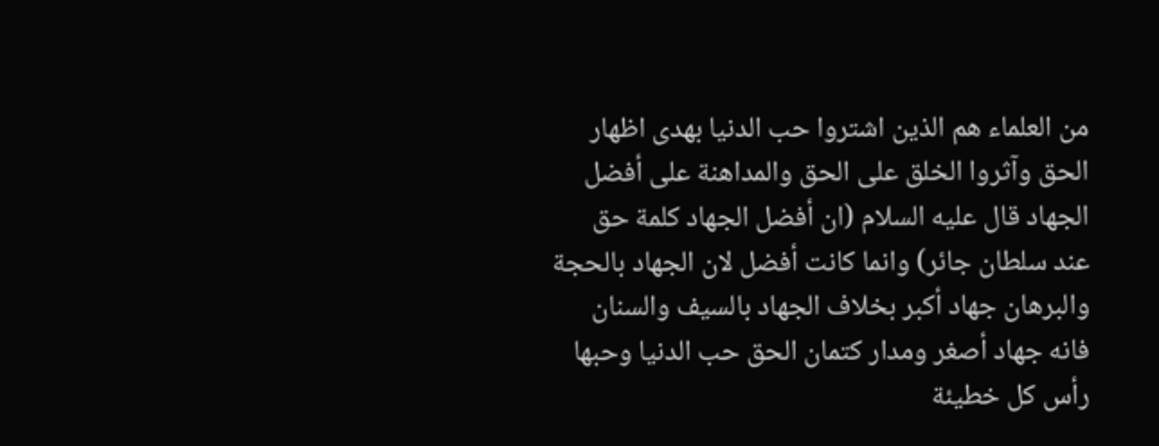من العلماء هم الذين اشتروا حب الدنيا بهدى اظهار الحق وآثروا الخلق على الحق والمداهنة على أفضل الجهاد قال عليه السلام (ان أفضل الجهاد كلمة حق عند سلطان جائر) وانما كانت أفضل لان الجهاد بالحجة والبرهان جهاد أكبر بخلاف الجهاد بالسيف والسنان فانه جهاد أصغر ومدار كتمان الحق حب الدنيا وحبها رأس كل خطيئة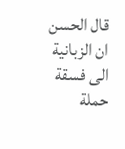قال الحسن ان الزبانية الى فسقة حملة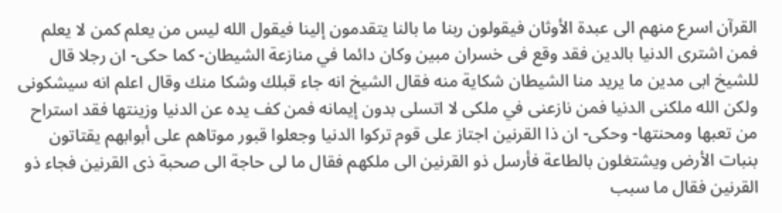القرآن اسرع منهم الى عبدة الأوثان فيقولون ربنا ما بالنا يتقدمون إلينا فيقول الله ليس من يعلم كمن لا يعلم فمن اشترى الدنيا بالدين فقد وقع فى خسران مبين وكان دائما في منازعة الشيطان- كما حكى- ان رجلا قال للشيخ ابى مدين ما يريد منا الشيطان شكاية منه فقال الشيخ انه جاء قبلك وشكا منك وقال اعلم انه سيشكونى ولكن الله ملكنى الدنيا فمن نازعنى في ملكى لا اتسلى بدون إيمانه فمن كف يده عن الدنيا وزينتها فقد استراح من تعبها ومحنتها- وحكى- ان ذا القرنين اجتاز على قوم تركوا الدنيا وجعلوا قبور موتاهم على أبوابهم يقتاتون بنبات الأرض ويشتغلون بالطاعة فأرسل ذو القرنين الى ملكهم فقال ما لى حاجة الى صحبة ذى القرنين فجاء ذو القرنين فقال ما سبب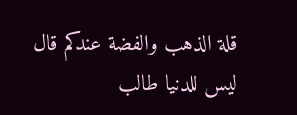قلة الذهب والفضة عندكم قال ليس للدنيا طالب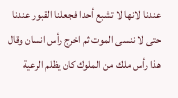عندنا لانها لا تشبع أحدا فجعلنا القبور عندنا حتى لا ننسى الموت ثم اخرج رأس انسان وقال هذا رأس ملك من الملوك كان يظلم الرعية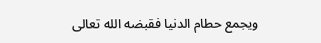ويجمع حطام الدنيا فقبضه الله تعالى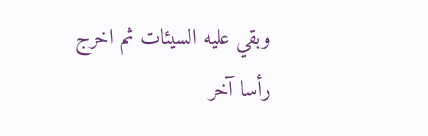وبقي عليه السيئات ثم اخرج رأسا آخر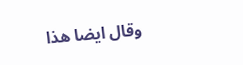وقال ايضا هذا